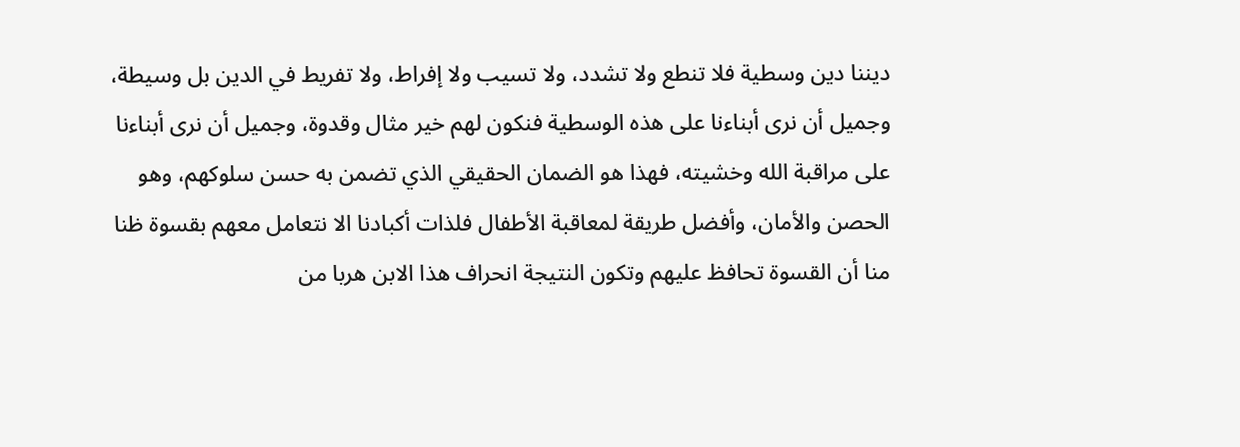ديننا دين وسطية فلا تنطع ولا تشدد، ولا تسيب ولا إفراط، ولا تفريط في الدين بل وسيطة، وجميل أن نرى أبناءنا على هذه الوسطية فنكون لهم خير مثال وقدوة، وجميل أن نرى أبناءنا على مراقبة الله وخشيته، فهذا هو الضمان الحقيقي الذي تضمن به حسن سلوكهم، وهو الحصن والأمان، وأفضل طريقة لمعاقبة الأطفال فلذات أكبادنا الا نتعامل معهم بقسوة ظنا منا أن القسوة تحافظ عليهم وتكون النتيجة انحراف هذا الابن هربا من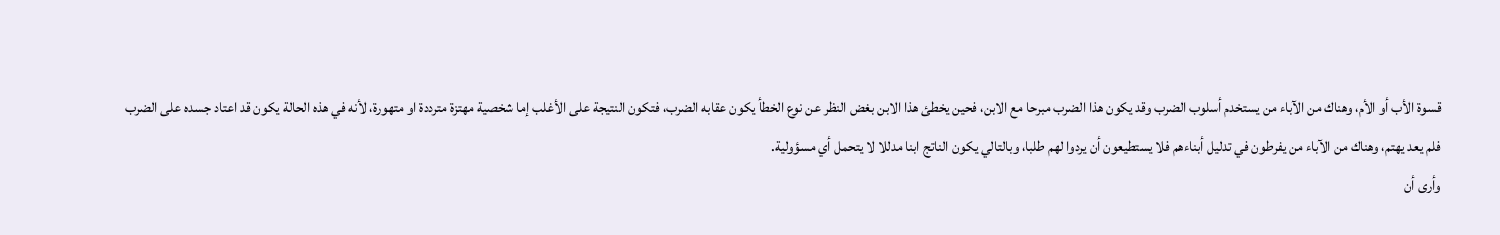قسوة الأب أو الأم، وهناك من الآباء من يستخدم أسلوب الضرب وقد يكون هذا الضرب مبرحا مع الابن، فحين يخطئ هذا الابن بغض النظر عن نوع الخطأ يكون عقابه الضرب، فتكون النتيجة على الأغلب إما شخصية مهتزة مترددة او متهورة، لأنه في هذه الحالة يكون قد اعتاد جسده على الضرب فلم يعد يهتم، وهناك من الآباء من يفرطون في تدليل أبناءهم فلا يستطيعون أن يردوا لهم طلبا، وبالتالي يكون الناتج ابنا مدللا لا يتحمل أي مسؤولية.
وأرى أن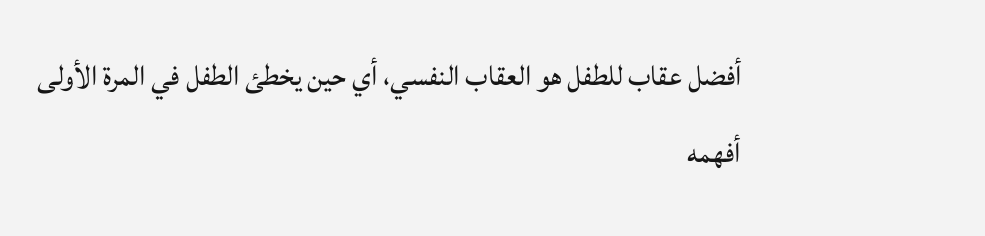أفضل عقاب للطفل هو العقاب النفسي، أي حين يخطئ الطفل في المرة الأولى أفهمه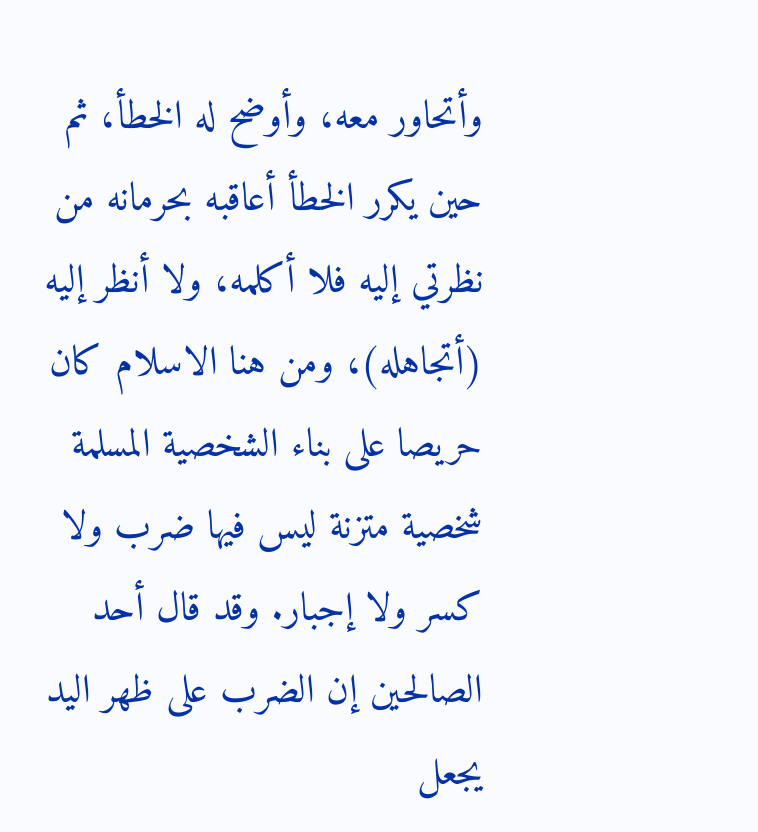وأتحاور معه، وأوضح له الخطأ، ثم حين يكرر الخطأ أعاقبه بحرمانه من نظرتي إليه فلا أكلمه، ولا أنظر إليه (أتجاهله)، ومن هنا الاسلام كان حريصا على بناء الشخصية المسلمة شخصية متزنة ليس فيها ضرب ولا كسر ولا إجبار. وقد قال أحد الصالحين إن الضرب على ظهر اليد يجعل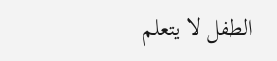الطفل لا يتعلم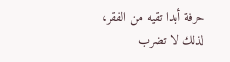حرفة أبدا تقيه من الفقر، لذلك لا تضرب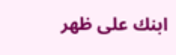ابنك على ظهر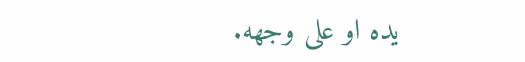يده او على وجهه.